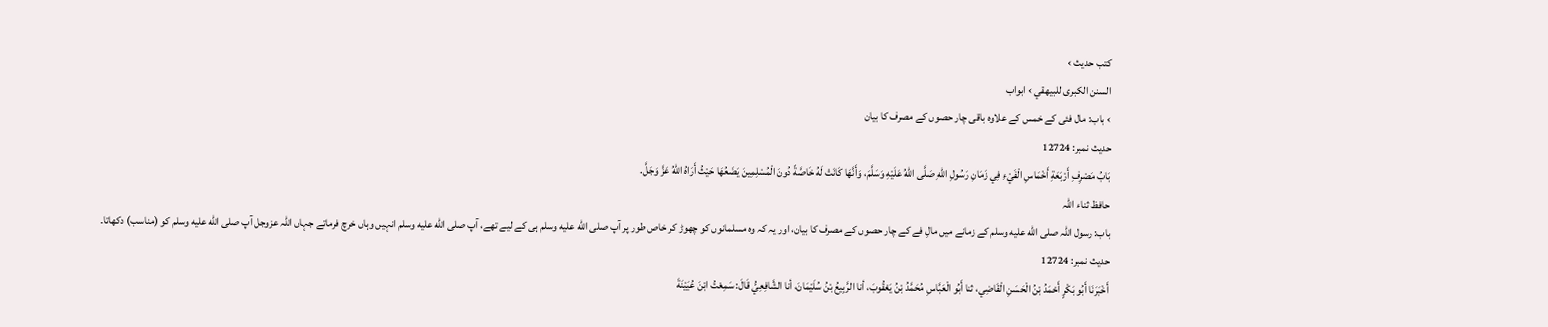کتب حدیث ›
السنن الكبرى للبيهقي › ابواب
› باب: مال فئی کے خمس کے علاوہ باقی چار حصوں کے مصرف کا بیان
حدیث نمبر: 12724
بَابُ مَصْرِفِ أَرْبَعَةِ أَخْمَاسِ الْفَيْءِ فِي زَمَانِ رَسُولِ اللهِ صَلَّى اللهُ عَلَيْهِ وَسَلَّمَ، وَأَنَّهَا كَانَتْ لَهُ خَاصَّةً دُونَ الْمُسْلِمِينَ يَضَعُهَا حَيْثُ أَرَاهُ اللهُ عَزَّ وَجَلَّ.
حافظ ثناء اللہ
باب: رسول اللہ صلى الله عليه وسلم کے زمانے میں مالِ فے کے چار حصوں کے مصرف کا بیان، اور یہ کہ وہ مسلمانوں کو چھوڑ کر خاص طور پر آپ صلى الله عليه وسلم ہی کے لیے تھے، آپ صلى الله عليه وسلم انہیں وہاں خرچ فرماتے جہاں اللہ عزوجل آپ صلى الله عليه وسلم کو (مناسب) دکھاتا۔
حدیث نمبر: 12724
أَخْبَرَنَا أَبُو بَكْرٍ أَحْمَدُ بْنُ الْحَسَنِ الْقَاضِي، ثنا أَبُو الْعَبَّاسِ مُحَمَّدُ بْنُ يَعْقُوبَ، أنا الرَّبِيعُ بْنُ سُلَيْمَانَ، أنا الشَّافِعِيُّ قَالَ: سَمِعْتُ ابْنَ عُيَيْنَةَ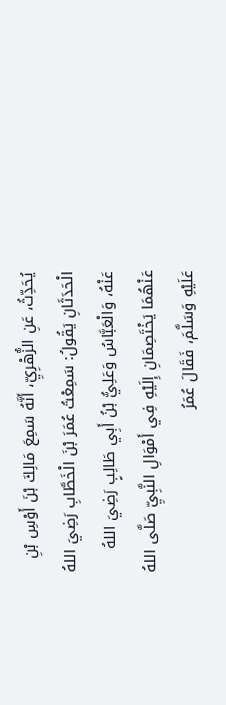يُحَدِّثُ، عَنِ الزُّهْرِيِّ، أَنَّهُ سَمِعَ مَالِكَ بْنَ أَوْسِ بْنِ الْحَدَثَانِ يَقُولُ: سَمِعْتُ عُمَرَ بْنَ الْخَطَّابِ رَضِيَ اللهُ عَنْهُ، وَالْعَبَّاسُ وَعَلِيُّ بْنُ أَبِي طَالِبٍ رَضِيَ اللهُ عَنْهُمَا يَخْتَصِمَانِ إِلَيْهِ فِي أَمْوَالِ النَّبِيِّ صَلَّى اللهُ عَلَيْهِ وَسَلَّمَ، فَقَالَ عُمَرُ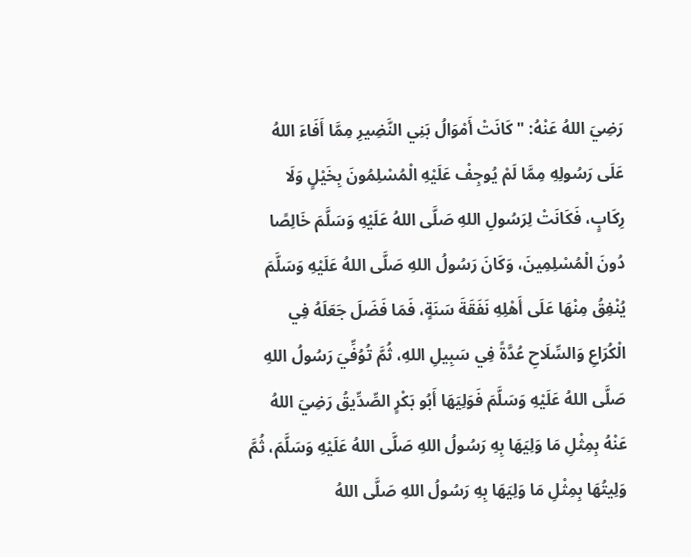رَضِيَ اللهُ عَنْهُ: " كَانَتْ أَمْوَالُ بَنِي النَّضِيرِ مِمَّا أَفَاءَ اللهُ عَلَى رَسُولِهِ مِمَّا لَمْ يُوجِفْ عَلَيْهِ الْمُسْلِمُونَ بِخَيْلٍ وَلَا رِكَابٍ، فَكَانَتْ لِرَسُولِ اللهِ صَلَّى اللهُ عَلَيْهِ وَسَلَّمَ خَالِصًا دُونَ الْمُسْلِمِينَ، وَكَانَ رَسُولُ اللهِ صَلَّى اللهُ عَلَيْهِ وَسَلَّمَ يُنْفِقُ مِنْهَا عَلَى أَهْلِهِ نَفَقَةَ سَنَةٍ، فَمَا فَضَلَ جَعَلَهُ فِي الْكُرَاعِ وَالسِّلَاحِ عُدَّةً فِي سَبِيلِ اللهِ، ثُمَّ تُوُفِّيَ رَسُولُ اللهِ صَلَّى اللهُ عَلَيْهِ وَسَلَّمَ فَوَلِيَهَا أَبُو بَكْرٍ الصِّدِّيقُ رَضِيَ اللهُ عَنْهُ بِمِثْلِ مَا وَلِيَهَا بِهِ رَسُولُ اللهِ صَلَّى اللهُ عَلَيْهِ وَسَلَّمَ، ثُمَّ وَلِيتُهَا بِمِثْلِ مَا وَلِيَهَا بِهِ رَسُولُ اللهِ صَلَّى اللهُ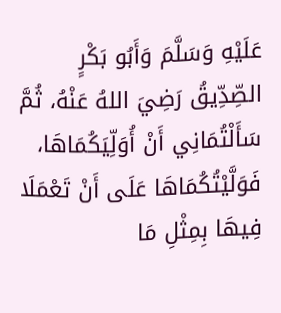عَلَيْهِ وَسَلَّمَ وَأَبُو بَكْرٍ الصِّدِّيقُ رَضِيَ اللهُ عَنْهُ، ثُمَّ سَأَلْتُمَانِي أَنْ أُوَلِّيَكُمَاهَا، فَوَلَّيْتُكُمَاهَا عَلَى أَنْ تَعْمَلَا فِيهَا بِمِثْلِ مَا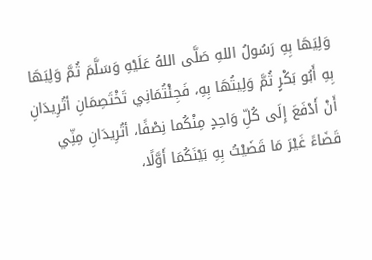وَلِيَهَا بِهِ رَسُولُ اللهِ صَلَّى اللهُ عَلَيْهِ وَسَلَّمَ ثُمَّ وَلِيَهَا بِهِ أَبُو بَكْرٍ ثُمَّ وَلِيتُهَا بِهِ، فَجِئْتُمَانِي تَخْتَصِمَانِ أتُرِيدَانِ أَنْ أَدْفَعَ إِلَى كُلِّ وَاحِدٍ مِنْكُما نِصْفًا، أتُرِيدَانِ مِنِّي قَضَاءً غَيْرَ مَا قَضَيْتُ بِهِ بَيْنَكُمَا أَوَّلًا،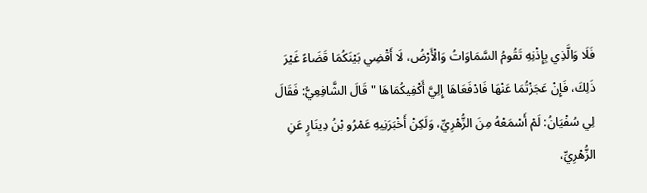فَلَا وَالَّذِي بِإِذْنِهِ تَقُومُ السَّمَاوَاتُ وَالْأَرْضُ، لَا أَقْضِي بَيْنَكُمَا قَضَاءً غَيْرَ ذَلِكَ، فَإِنْ عَجَزْتُمَا عَنْهَا فَادْفَعَاهَا إِلِيَّ أَكْفِيكُمَاهَا " قَالَ الشَّافِعِيُّ: فَقَالَ لِي سُفْيَانُ: لَمْ أَسْمَعْهُ مِنَ الزُّهْرِيِّ، وَلَكِنْ أَخْبَرَنِيهِ عَمْرُو بْنُ دِينَارٍ عَنِ الزُّهْرِيِّ،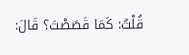قُلْتُ: كَمَا قَصَصْتَ؟ قَالَ: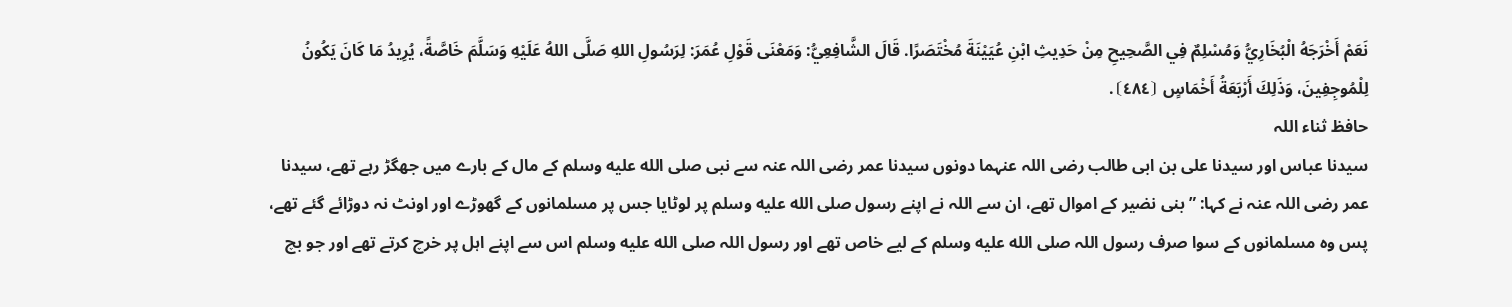نَعَمْ أَخْرَجَهُ الْبُخَارِيُّ وَمُسْلِمٌ فِي الصَّحِيحِ مِنْ حَدِيثِ ابْنِ عُيَيْنَةَ مُخْتَصَرًا. قَالَ الشَّافِعِيُّ: وَمَعْنَى قَوْلِ عُمَرَ: لِرَسُولِ اللهِ صَلَّى اللهُ عَلَيْهِ وَسَلَّمَ خَاصَّةً، يُرِيدُ مَا كَانَ يَكُونُ لِلْمُوجِفِينَ، وَذَلِكَ أَرْبَعَةُ أَخْمَاسٍ ⦗٤٨٤⦘.
حافظ ثناء اللہ
سیدنا عباس اور سیدنا علی بن ابی طالب رضی اللہ عنہما دونوں سیدنا عمر رضی اللہ عنہ سے نبی صلى الله عليه وسلم کے مال کے بارے میں جھگڑ رہے تھے، سیدنا عمر رضی اللہ عنہ نے کہا: ”بنی نضیر کے اموال تھے، ان سے اللہ نے اپنے رسول صلى الله عليه وسلم پر لوٹایا جس پر مسلمانوں کے گھوڑے اور اونٹ نہ دوڑائے گئے تھے، پس وہ مسلمانوں کے سوا صرف رسول اللہ صلى الله عليه وسلم کے لیے خاص تھے اور رسول اللہ صلى الله عليه وسلم اس سے اپنے اہل پر خرچ کرتے تھے اور جو بچ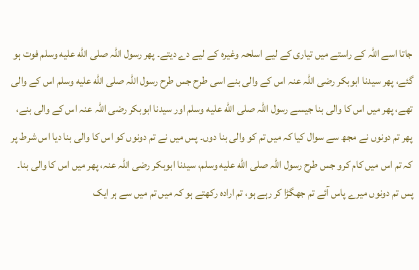جاتا اسے اللہ کے راستے میں تیاری کے لیے اسلحہ وغیرہ کے لیے دے دیتے۔ پھر رسول اللہ صلى الله عليه وسلم فوت ہو گئے، پھر سیدنا ابوبکر رضی اللہ عنہ اس کے والی بنے اسی طرح جس طرح رسول اللہ صلى الله عليه وسلم اس کے والی تھے، پھر میں اس کا والی بنا جیسے رسول اللہ صلى الله عليه وسلم اور سیدنا ابوبکر رضی اللہ عنہ اس کے والی بنے، پھر تم دونوں نے مجھ سے سوال کیا کہ میں تم کو والی بنا دوں۔ پس میں نے تم دونوں کو اس کا والی بنا دیا اس شرط پر کہ تم اس میں کام کرو جس طرح رسول اللہ صلى الله عليه وسلم، سیدنا ابوبکر رضی اللہ عنہ، پھر میں اس کا والی بنا۔ پس تم دونوں میرے پاس آئے تم جھگڑا کر رہے ہو، تم ارادہ رکھتے ہو کہ میں تم میں سے ہر ایک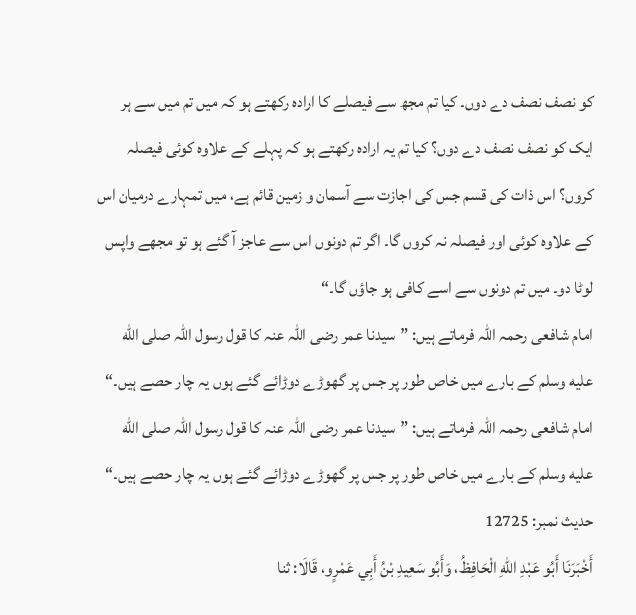کو نصف نصف دے دوں۔ کیا تم مجھ سے فیصلے کا ارادہ رکھتے ہو کہ میں تم میں سے ہر ایک کو نصف نصف دے دوں؟ کیا تم یہ ارادہ رکھتے ہو کہ پہلے کے علاوہ کوئی فیصلہ کروں؟ اس ذات کی قسم جس کی اجازت سے آسمان و زمین قائم ہے، میں تمہارے درمیان اس کے علاوہ کوئی اور فیصلہ نہ کروں گا۔ اگر تم دونوں اس سے عاجز آ گئے ہو تو مجھے واپس لوٹا دو۔ میں تم دونوں سے اسے کافی ہو جاؤں گا۔“
امام شافعی رحمہ اللہ فرماتے ہیں: ”سیدنا عمر رضی اللہ عنہ کا قول رسول اللہ صلى الله عليه وسلم کے بارے میں خاص طور پر جس پر گھوڑے دوڑائے گئے ہوں یہ چار حصے ہیں۔“
امام شافعی رحمہ اللہ فرماتے ہیں: ”سیدنا عمر رضی اللہ عنہ کا قول رسول اللہ صلى الله عليه وسلم کے بارے میں خاص طور پر جس پر گھوڑے دوڑائے گئے ہوں یہ چار حصے ہیں۔“
حدیث نمبر: 12725
أَخْبَرَنَا أَبُو عَبْدِ اللهِ الْحَافِظُ، وَأَبُو سَعِيدِ بْنُ أَبِي عَمْرٍو، قَالَا: ثنا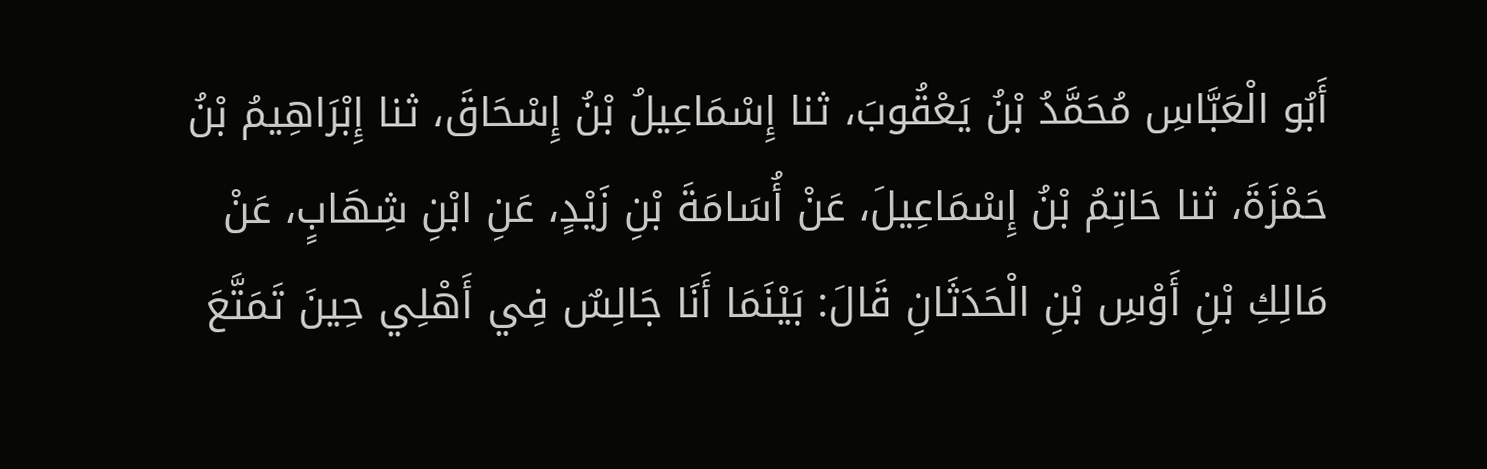أَبُو الْعَبَّاسِ مُحَمَّدُ بْنُ يَعْقُوبَ، ثنا إِسْمَاعِيلُ بْنُ إِسْحَاقَ، ثنا إِبْرَاهِيمُ بْنُ حَمْزَةَ، ثنا حَاتِمُ بْنُ إِسْمَاعِيلَ، عَنْ أُسَامَةَ بْنِ زَيْدٍ، عَنِ ابْنِ شِهَابٍ، عَنْ مَالِكِ بْنِ أَوْسِ بْنِ الْحَدَثَانِ قَالَ: بَيْنَمَا أَنَا جَالِسٌ فِي أَهْلِي حِينَ تَمَتَّعَ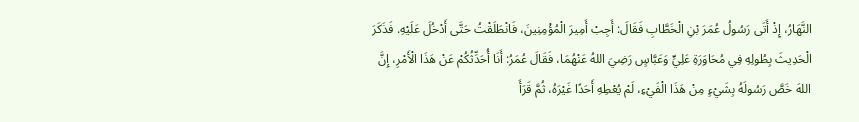النَّهَارُ، إِذْ أَتَى رَسُولُ عُمَرَ بْنِ الْخَطَّابِ فَقَالَ: أَجِبْ أَمِيرَ الْمُؤْمِنِينَ، فَانْطَلَقْتُ حَتَّى أَدْخُلَ عَلَيْهِ. فَذَكَرَ الْحَدِيثَ بِطُولِهِ فِي مُحَاوَرَةِ عَلِيٍّ وَعَبَّاسٍ رَضِيَ اللهُ عَنْهُمَا، فَقَالَ عُمَرُ: أَنَا أُحَدِّثُكُمْ عَنْ هَذَا الْأَمْرِ، إِنَّ اللهَ خَصَّ رَسُولَهُ بِشَيْءٍ مِنْ هَذَا الْفَيْءِ، لَمْ يُعْطِهِ أَحَدًا غَيْرَهُ، ثُمَّ قَرَأَ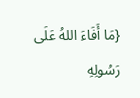{مَا أَفَاءَ اللهُ عَلَى رَسُولِهِ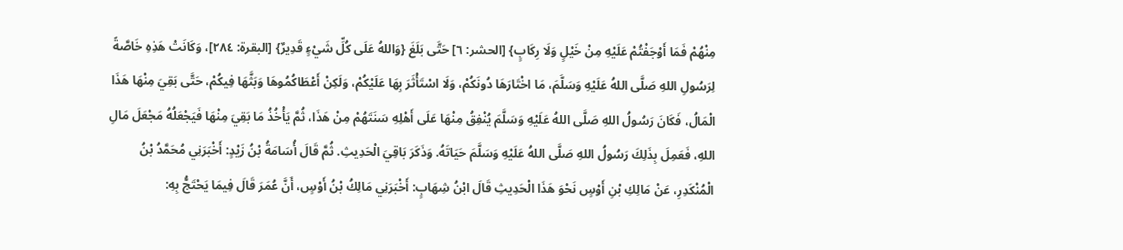مِنْهُمْ فَمَا أَوْجَفْتُمْ عَلَيْهِ مِنْ خَيْلٍ وَلَا رِكَابٍ} [الحشر: ٦] حَتَّى بَلَغَ {وَاللهُ عَلَى كُلِّ شَيْءٍ قَدِيرٌ} [البقرة: ٢٨٤]، وَكَانَتْ هَذِهِ خَاصَّةً لِرَسُولِ اللهِ صَلَّى اللهُ عَلَيْهِ وَسَلَّمَ، مَا اخْتَارَهَا دُونَكُمْ، وَلَا اسْتَأْثَرَ بِهَا عَلَيْكُمْ، وَلَكِنْ أَعْطَاكُمُوهَا وَبَثَّهَا فِيكُمْ، حَتَّى بَقِيَ مِنْهَا هَذَا الْمَالُ، فَكَانَ رَسُولُ اللهِ صَلَّى اللهُ عَلَيْهِ وَسَلَّمَ يُنْفِقُ مِنْهَا عَلَى أَهْلِهِ سَنَتَهُمْ مِنْ هَذَا، ثُمَّ يَأْخُذُ مَا بَقِيَ مِنْهَا فَيَجْعَلُهُ مَجْعَلَ مَالِ اللهِ، فَعَمِلَ بِذَلِكَ رَسُولُ اللهِ صَلَّى اللهُ عَلَيْهِ وَسَلَّمَ حَيَاتَهُ. وَذَكَرَ بَاقِيَ الْحَدِيثِ. ثُمَّ قَالَ أُسَامَةُ بْنُ زَيْدٍ: أَخْبَرَنِي مُحَمَّدُ بْنُ الْمُنْكَدِرِ، عَنْ مَالِكِ بْنِ أَوْسٍ نَحْوَ هَذَا الْحَدِيثِ قَالَ ابْنُ شِهَابٍ: أَخْبَرَنِي مَالِكُ بْنُ أَوْسٍ، أَنَّ عُمَرَ قَالَ فِيمَا يَحْتَجُّ بِهِ: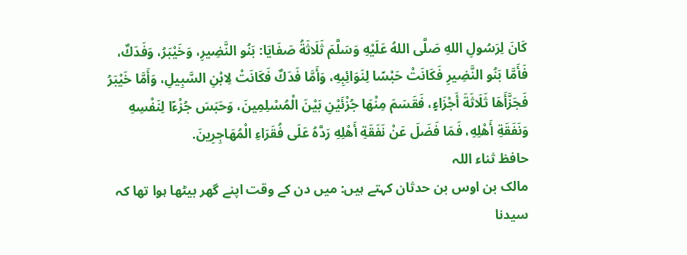كَانَ لِرَسُولِ اللهِ صَلَّى اللهُ عَلَيْهِ وَسَلَّمَ ثَلَاثَةُ صَفَايَا: بَنُو النَّضِيرِ، وَخَيْبَرُ، وَفَدَكٌ، فَأَمَّا بَنُو النَّضِيرِ فَكَانَتْ حَبْسًا لِنَوَائِبِهِ، وَأَمَّا فَدَكٌ فَكَانَتْ لِابْنِ السَّبِيلِ، وَأَمَّا خَيْبَرُ فَجَزَّأَهَا ثَلَاثَةَ أَجْزَاءٍ، فَقَسَمَ مِنْهَا جُزْئَيْنِ بَيْنَ الْمُسْلِمِينَ، وَحَبَسَ جُزْءًا لِنَفْسِهِ وَنَفَقَةِ أَهْلِهِ، فَمَا فَضَلَ عَنْ نَفَقَةِ أَهْلِهِ رَدَّهُ عَلَى فُقَرَاءِ الْمُهَاجِرِينَ.
حافظ ثناء اللہ
مالک بن اوس بن حدثان کہتے ہیں: میں دن کے وقت اپنے گھر بیٹھا ہوا تھا کہ سیدنا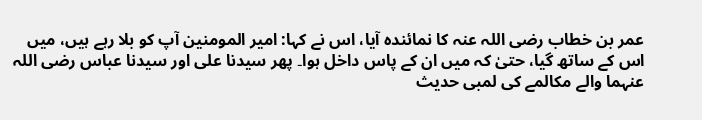عمر بن خطاب رضی اللہ عنہ کا نمائندہ آیا، اس نے کہا: امیر المومنین آپ کو بلا رہے ہیں، میں اس کے ساتھ گیا، حتیٰ کہ میں ان کے پاس داخل ہوا۔ پھر سیدنا علی اور سیدنا عباس رضی اللہ عنہما والے مکالمے کی لمبی حدیث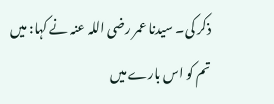ذکر کی۔ سیدنا عمر رضی اللہ عنہ نے کہا: میں تم کو اس بارے میں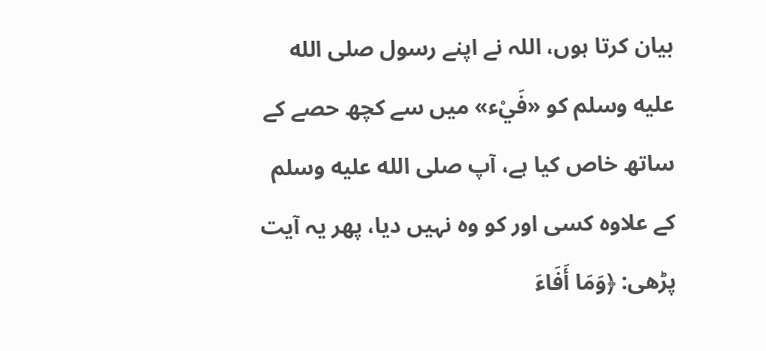بیان کرتا ہوں، اللہ نے اپنے رسول صلى الله عليه وسلم کو «فَيْء» میں سے کچھ حصے کے ساتھ خاص کیا ہے، آپ صلى الله عليه وسلم کے علاوہ کسی اور کو وہ نہیں دیا، پھر یہ آیت پڑھی: ﴿وَمَا أَفَاءَ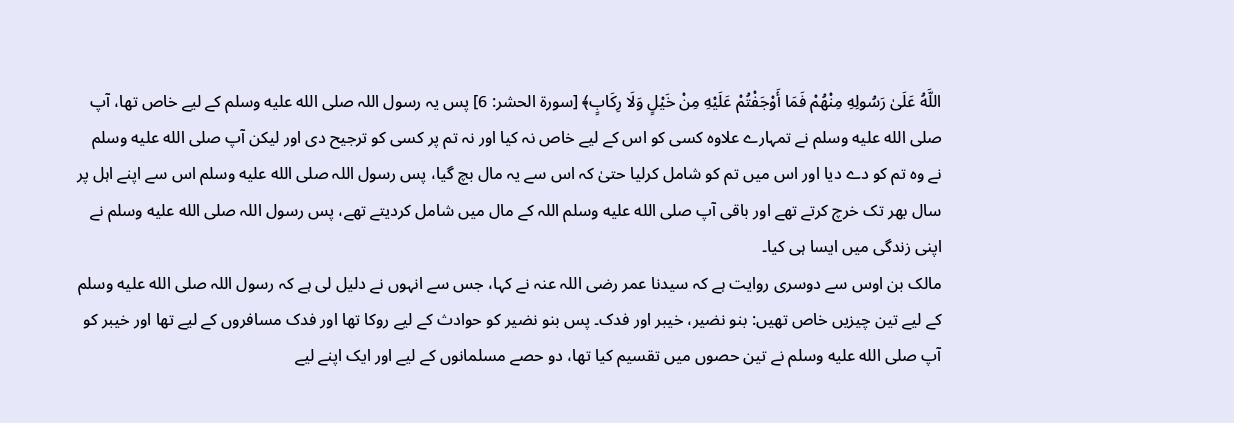اللَّهُ عَلَىٰ رَسُولِهِ مِنْهُمْ فَمَا أَوْجَفْتُمْ عَلَيْهِ مِنْ خَيْلٍ وَلَا رِكَابٍ﴾ [سورة الحشر: 6] پس یہ رسول اللہ صلى الله عليه وسلم کے لیے خاص تھا، آپ صلى الله عليه وسلم نے تمہارے علاوہ کسی کو اس کے لیے خاص نہ کیا اور نہ تم پر کسی کو ترجیح دی اور لیکن آپ صلى الله عليه وسلم نے وہ تم کو دے دیا اور اس میں تم کو شامل کرلیا حتیٰ کہ اس سے یہ مال بچ گیا، پس رسول اللہ صلى الله عليه وسلم اس سے اپنے اہل پر سال بھر تک خرچ کرتے تھے اور باقی آپ صلى الله عليه وسلم اللہ کے مال میں شامل کردیتے تھے، پس رسول اللہ صلى الله عليه وسلم نے اپنی زندگی میں ایسا ہی کیا۔
مالک بن اوس سے دوسری روایت ہے کہ سیدنا عمر رضی اللہ عنہ نے کہا، جس سے انہوں نے دلیل لی ہے کہ رسول اللہ صلى الله عليه وسلم کے لیے تین چیزیں خاص تھیں: بنو نضیر، خیبر اور فدک۔ پس بنو نضیر کو حوادث کے لیے روکا تھا اور فدک مسافروں کے لیے تھا اور خیبر کو آپ صلى الله عليه وسلم نے تین حصوں میں تقسیم کیا تھا، دو حصے مسلمانوں کے لیے اور ایک اپنے لیے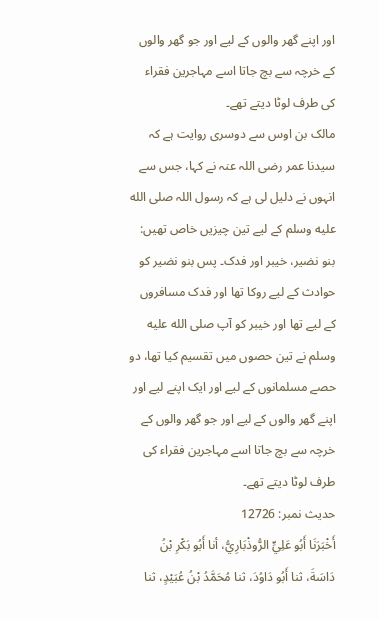اور اپنے گھر والوں کے لیے اور جو گھر والوں کے خرچہ سے بچ جاتا اسے مہاجرین فقراء کی طرف لوٹا دیتے تھے۔
مالک بن اوس سے دوسری روایت ہے کہ سیدنا عمر رضی اللہ عنہ نے کہا، جس سے انہوں نے دلیل لی ہے کہ رسول اللہ صلى الله عليه وسلم کے لیے تین چیزیں خاص تھیں: بنو نضیر، خیبر اور فدک۔ پس بنو نضیر کو حوادث کے لیے روکا تھا اور فدک مسافروں کے لیے تھا اور خیبر کو آپ صلى الله عليه وسلم نے تین حصوں میں تقسیم کیا تھا، دو حصے مسلمانوں کے لیے اور ایک اپنے لیے اور اپنے گھر والوں کے لیے اور جو گھر والوں کے خرچہ سے بچ جاتا اسے مہاجرین فقراء کی طرف لوٹا دیتے تھے۔
حدیث نمبر: 12726
أَخْبَرَنَا أَبُو عَلِيٍّ الرُّوذْبَارِيُّ، أنا أَبُو بَكْرِ بْنُ دَاسَةَ، ثنا أَبُو دَاوُدَ، ثنا مُحَمَّدُ بْنُ عُبَيْدٍ، ثنا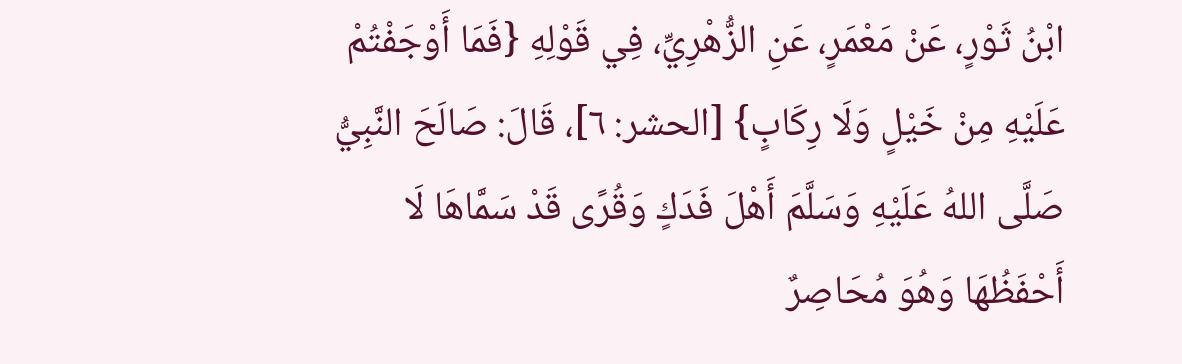ابْنُ ثَوْرٍ، عَنْ مَعْمَرٍ، عَنِ الزُّهْرِيِّ، فِي قَوْلِهِ {فَمَا أَوْجَفْتُمْ عَلَيْهِ مِنْ خَيْلٍ وَلَا رِكَابٍ} [الحشر: ٦]، قَالَ: صَالَحَ النَّبِيُّ صَلَّى اللهُ عَلَيْهِ وَسَلَّمَ أَهْلَ فَدَكٍ وَقُرًى قَدْ سَمَّاهَا لَا أَحْفَظُهَا وَهُوَ مُحَاصِرٌ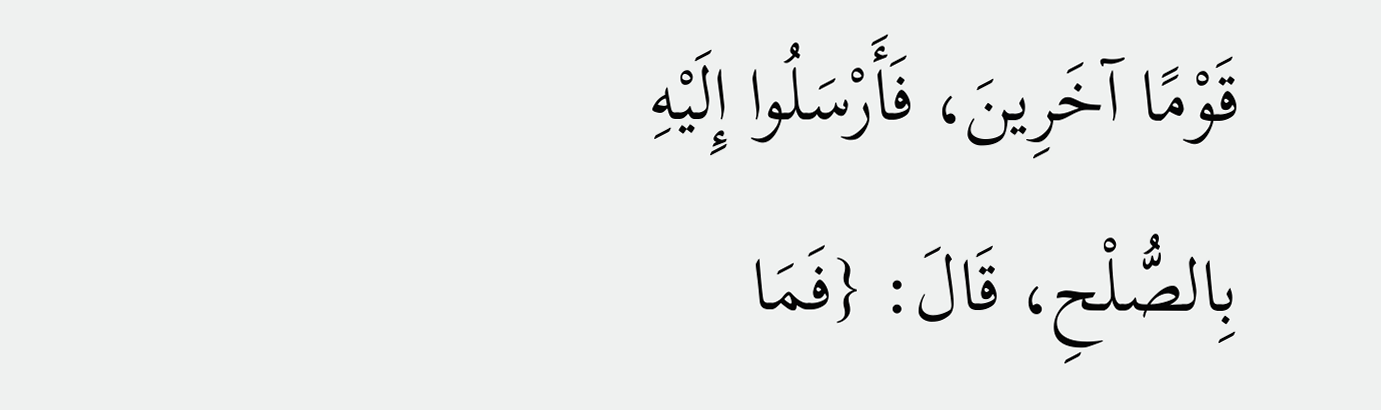قَوْمًا آخَرِينَ، فَأَرْسَلُوا إِلَيْهِ بِالصُّلْحِ، قَالَ: {فَمَا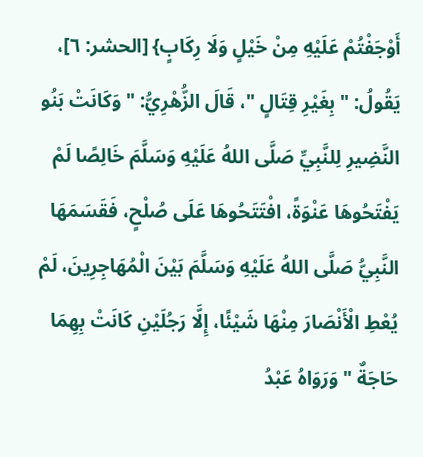أَوْجَفْتُمْ عَلَيْهِ مِنْ خَيْلٍ وَلَا رِكَابٍ} [الحشر: ٦]، يَقُولُ: " بِغَيْرِ قِتَالٍ "، قَالَ الزُّهْرِيُّ: " وَكَانَتْ بَنُو النَّضِيرِ لِلنَّبِيِّ صَلَّى اللهُ عَلَيْهِ وَسَلَّمَ خَالِصًا لَمْ يَفْتَحُوهَا عَنْوَةً، افْتَتَحُوهَا عَلَى صُلْحٍ، فَقَسَمَهَا النَّبِيُّ صَلَّى اللهُ عَلَيْهِ وَسَلَّمَ بَيْنَ الْمُهَاجِرِينَ، لَمْ يُعْطِ الْأَنْصَارَ مِنْهَا شَيْئًا، إِلَّا رَجُلَيْنِ كَانَتْ بِهِمَا حَاجَةٌ " وَرَوَاهُ عَبْدُ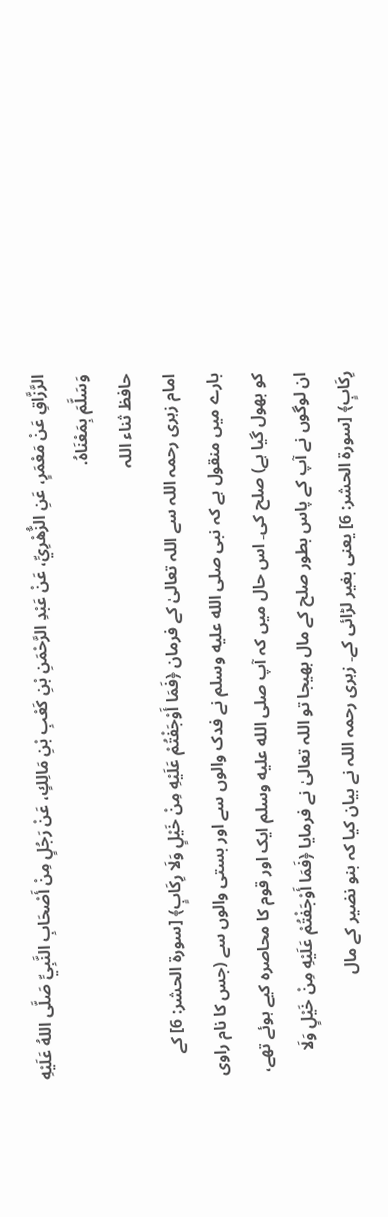الرَّزَّاقِ عَنْ مَعْمَرٍ، عَنِ الزُّهْرِيِّ، عَنْ عَبْدِ الرَّحْمَنِ بْنِ كَعْبِ بْنِ مَالِكٍ، عَنْ رَجُلٍ مِنْ أَصْحَابِ النَّبِيِّ صَلَّى اللهُ عَلَيْهِ وَسَلَّمَ بِمَعْنَاهُ.
حافظ ثناء اللہ
امام زہری رحمہ اللہ سے اللہ تعالیٰ کے فرمان ﴿فَمَا أَوْجَفْتُمْ عَلَيْهِ مِنْ خَيْلٍ وَلَا رِكَابٍ﴾ [سورة الحشر: 6] کے بارے میں منقول ہے کہ نبی صلى الله عليه وسلم نے فدک والوں سے اور بستی والوں سے (جس کا نام راوی کو بھول گیا ہے) صلح کی۔ اس حال میں کہ آپ صلى الله عليه وسلم ایک اور قوم کا محاصرہ کیے ہوئے تھے، ان لوگوں نے آپ کے پاس بطور صلح کے مال بھیجا تو اللہ تعالیٰ نے فرمایا ﴿فَمَا أَوْجَفْتُمْ عَلَيْهِ مِنْ خَيْلٍ وَلَا رِكَابٍ﴾ [سورة الحشر: 6] یعنی بغیر لڑائی کے۔ زہری رحمہ اللہ نے بیان کیا کہ بنو نضیر کے مال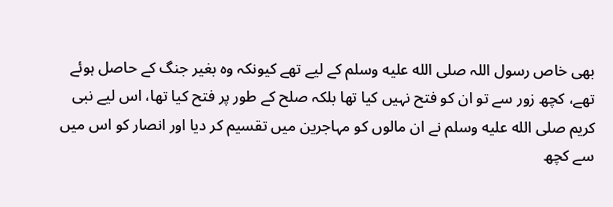بھی خاص رسول اللہ صلى الله عليه وسلم کے لیے تھے کیونکہ وہ بغیر جنگ کے حاصل ہوئے تھے، کچھ زور سے تو ان کو فتح نہیں کیا تھا بلکہ صلح کے طور پر فتح کیا تھا، اس لیے نبی کریم صلى الله عليه وسلم نے ان مالوں کو مہاجرین میں تقسیم کر دیا اور انصار کو اس میں سے کچھ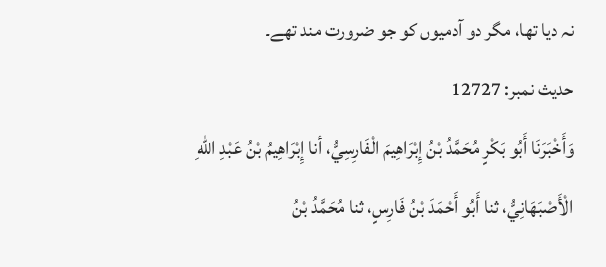نہ دیا تھا، مگر دو آدمیوں کو جو ضرورت مند تھے۔
حدیث نمبر: 12727
وَأَخْبَرَنَا أَبُو بَكْرٍ مُحَمَّدُ بْنُ إِبْرَاهِيمَ الْفَارِسِيُّ، أنا إِبْرَاهِيمُ بْنُ عَبْدِ اللهِ الْأَصْبَهَانِيُّ، ثنا أَبُو أَحْمَدَ بْنُ فَارِسٍ، ثنا مُحَمَّدُ بْنُ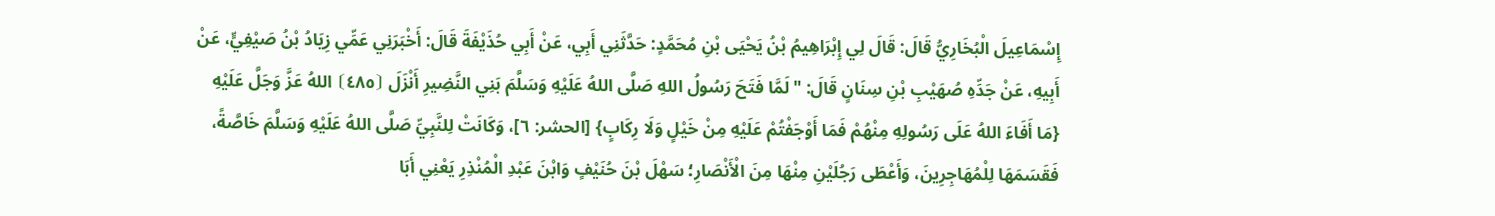إِسْمَاعِيلَ الْبُخَارِيُّ قَالَ: قَالَ لِي إِبْرَاهِيمُ بْنُ يَحْيَى بْنِ مُحَمَّدٍ: حَدَّثَنِي أَبِي، عَنْ أَبِي حُذَيْفَةَ قَالَ: أَخْبَرَنِي عَمِّي زِيَادُ بْنُ صَيْفِيٍّ، عَنْ أَبِيهِ، عَنْ جَدِّهِ صُهَيْبِ بْنِ سِنَانٍ قَالَ: " لَمَّا فَتَحَ رَسُولُ اللهِ صَلَّى اللهُ عَلَيْهِ وَسَلَّمَ بَنِي النَّضِيرِ أَنْزَلَ ⦗٤٨٥⦘ اللهُ عَزَّ وَجَلَّ عَلَيْهِ {مَا أَفَاءَ اللهُ عَلَى رَسُولِهِ مِنْهُمْ فَمَا أَوْجَفْتُمْ عَلَيْهِ مِنْ خَيْلٍ وَلَا رِكَابٍ} [الحشر: ٦]، وَكَانَتْ لِلنَّبِيِّ صَلَّى اللهُ عَلَيْهِ وَسَلَّمَ خَاصَّةً، فَقَسَمَهَا لِلْمُهَاجِرِينَ، وَأَعْطَى رَجُلَيْنِ مِنْهَا مِنَ الْأَنْصَارِ؛ سَهْلَ بْنَ حُنَيْفٍ وَابْنَ عَبْدِ الْمُنْذِرِ يَعْنِي أَبَا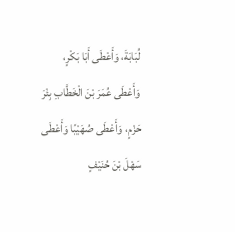لُبَابَةَ، وَأَعْطَى أَبَا بَكْرٍ، وَأَعْطَى عُمَرَ بْنَ الْخَطَّابِ بِئْرَ حَزْمٍ، وَأَعْطَى صُهَيْبًا وَأَعْطَى سَهْلَ بْنَ حُنَيْفٍ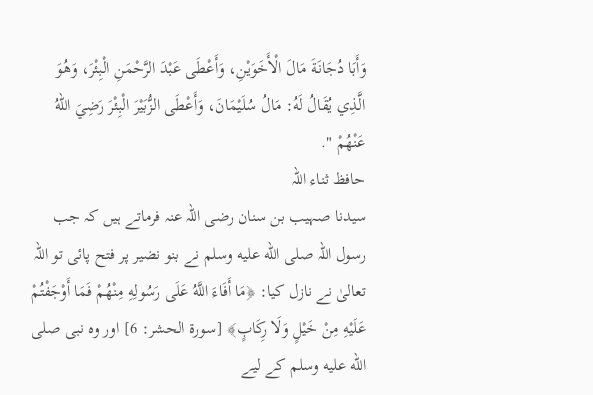وَأَبَا دُجَانَةَ مَالَ الْأَخَوَيْنِ، وَأَعْطَى عَبْدَ الرَّحْمَنِ الْبِئْرَ، وَهُوَ الَّذِي يُقَالُ لَهُ: مَالُ سُلَيْمَانَ، وَأَعْطَى الزُّبَيْرَ الْبِئْرَ رَضِيَ اللهُ عَنْهُمْ ".
حافظ ثناء اللہ
سیدنا صہیب بن سنان رضی اللہ عنہ فرماتے ہیں کہ جب رسول اللہ صلى الله عليه وسلم نے بنو نضیر پر فتح پائی تو اللہ تعالیٰ نے نازل کیا: ﴿مَا أَفَاءَ اللَّهُ عَلَى رَسُولِهِ مِنْهُمْ فَمَا أَوْجَفْتُمْ عَلَيْهِ مِنْ خَيْلٍ وَلَا رِكَابٍ﴾ [سورة الحشر: 6] اور وہ نبی صلى الله عليه وسلم کے لیے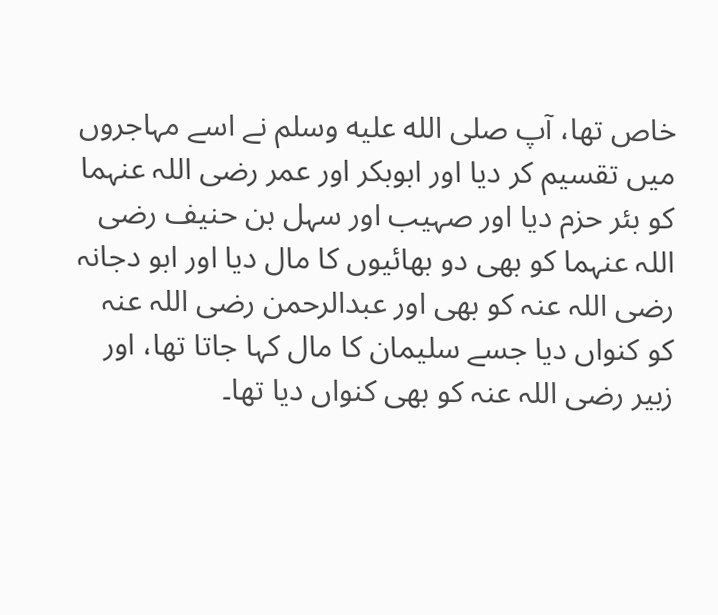خاص تھا، آپ صلى الله عليه وسلم نے اسے مہاجروں میں تقسیم کر دیا اور ابوبکر اور عمر رضی اللہ عنہما کو بئر حزم دیا اور صہیب اور سہل بن حنیف رضی اللہ عنہما کو بھی دو بھائیوں کا مال دیا اور ابو دجانہ رضی اللہ عنہ کو بھی اور عبدالرحمن رضی اللہ عنہ کو کنواں دیا جسے سلیمان کا مال کہا جاتا تھا، اور زبیر رضی اللہ عنہ کو بھی کنواں دیا تھا۔